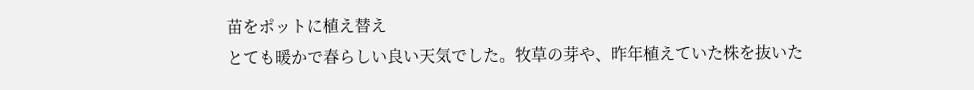苗をポットに植え替え
とても暖かで春らしい良い天気でした。牧草の芽や、昨年植えていた株を抜いた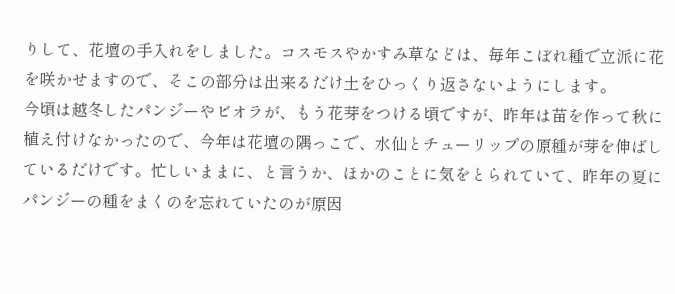りして、花壇の手入れをしました。コスモスやかすみ草などは、毎年こぼれ種で立派に花を咲かせますので、そこの部分は出来るだけ土をひっくり返さないようにします。
今頃は越冬したパンジーやビオラが、もう花芽をつける頃ですが、昨年は苗を作って秋に植え付けなかったので、今年は花壇の隅っこで、水仙とチューリップの原種が芽を伸ばしているだけです。忙しいままに、と言うか、ほかのことに気をとられていて、昨年の夏にパンジーの種をまくのを忘れていたのが原因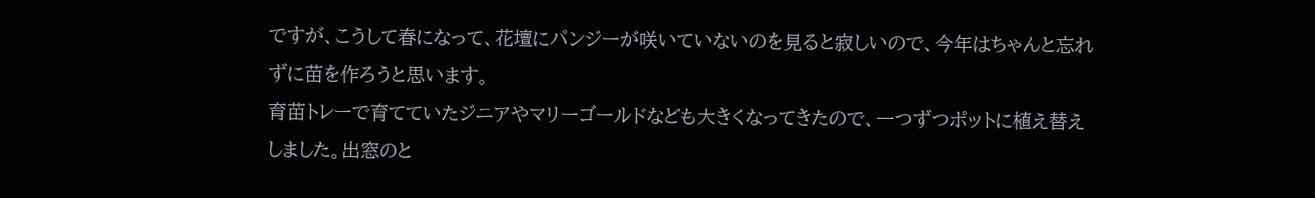ですが、こうして春になって、花壇にパンジーが咲いていないのを見ると寂しいので、今年はちゃんと忘れずに苗を作ろうと思います。
育苗トレーで育てていたジニアやマリーゴールドなども大きくなってきたので、一つずつポットに植え替えしました。出窓のと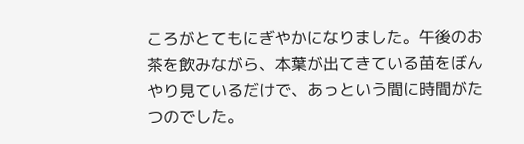ころがとてもにぎやかになりました。午後のお茶を飲みながら、本葉が出てきている苗をぼんやり見ているだけで、あっという間に時間がたつのでした。